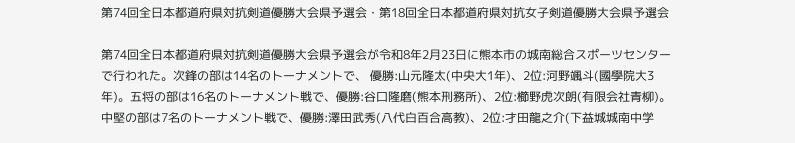第74回全日本都道府県対抗剣道優勝大会県予選会・第18回全日本都道府県対抗女子剣道優勝大会県予選会

第74回全日本都道府県対抗剣道優勝大会県予選会が令和8年2月23日に熊本市の城南総合スポーツセンターで行われた。次鋒の部は14名のトーナメントで、 優勝:山元隆太(中央大1年)、2位:河野颯斗(國學院大3年)。五将の部は16名のトーナメント戦で、優勝:谷口隆磨(熊本刑務所)、2位:櫛野虎次朗(有限会社青柳)。中堅の部は7名のトーナメント戦で、優勝:澤田武秀(八代白百合高教)、2位:才田龍之介(下益城城南中学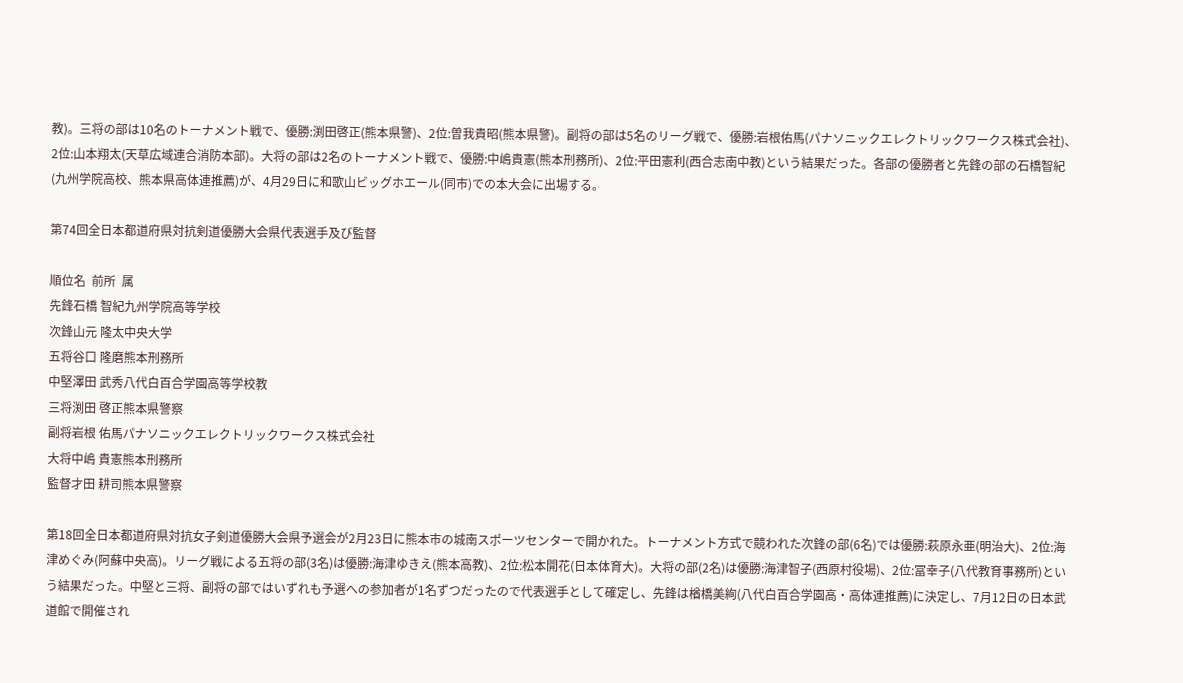教)。三将の部は10名のトーナメント戦で、優勝:渕田啓正(熊本県警)、2位:曽我貴昭(熊本県警)。副将の部は5名のリーグ戦で、優勝:岩根佑馬(パナソニックエレクトリックワークス株式会社)、2位:山本翔太(天草広域連合消防本部)。大将の部は2名のトーナメント戦で、優勝:中嶋貴憲(熊本刑務所)、2位:平田憲利(西合志南中教)という結果だった。各部の優勝者と先鋒の部の石橋智紀(九州学院高校、熊本県高体連推薦)が、4月29日に和歌山ビッグホエール(同市)での本大会に出場する。

第74回全日本都道府県対抗剣道優勝大会県代表選手及び監督

順位名  前所  属
先鋒石橋 智紀九州学院高等学校
次鋒山元 隆太中央大学
五将谷口 隆磨熊本刑務所
中堅澤田 武秀八代白百合学園高等学校教
三将渕田 啓正熊本県警察
副将岩根 佑馬パナソニックエレクトリックワークス株式会社
大将中嶋 貴憲熊本刑務所
監督才田 耕司熊本県警察

第18回全日本都道府県対抗女子剣道優勝大会県予選会が2月23日に熊本市の城南スポーツセンターで開かれた。トーナメント方式で競われた次鋒の部(6名)では優勝:萩原永亜(明治大)、2位:海津めぐみ(阿蘇中央高)。リーグ戦による五将の部(3名)は優勝:海津ゆきえ(熊本高教)、2位:松本開花(日本体育大)。大将の部(2名)は優勝:海津智子(西原村役場)、2位:冨幸子(八代教育事務所)という結果だった。中堅と三将、副将の部ではいずれも予選への参加者が1名ずつだったので代表選手として確定し、先鋒は楢橋美絢(八代白百合学園高・高体連推薦)に決定し、7月12日の日本武道館で開催され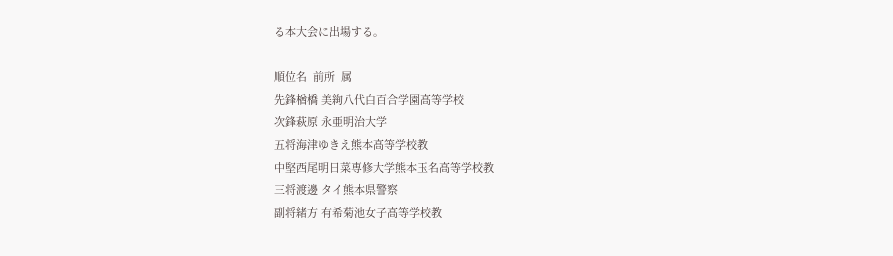る本大会に出場する。

順位名  前所  属
先鋒楢橋 美絢八代白百合学園高等学校
次鋒萩原 永亜明治大学
五将海津ゆきえ熊本高等学校教
中堅西尾明日菜専修大学熊本玉名高等学校教
三将渡邊 タイ熊本県警察
副将緒方 有希菊池女子高等学校教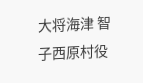大将海津 智子西原村役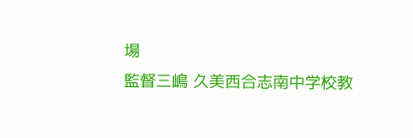場
監督三嶋 久美西合志南中学校教